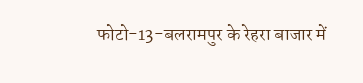फोटो-13-बलरामपुर के रेहरा बाजार में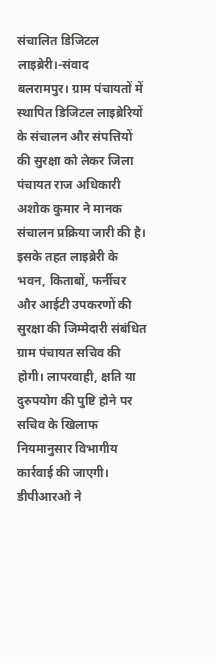संचालित डिजिटल लाइब्रेरी।-संवाद
बलरामपुर। ग्राम पंचायतों में स्थापित डिजिटल लाइब्रेरियों के संचालन और संपत्तियों की सुरक्षा को लेकर जिला पंचायत राज अधिकारी अशोक कुमार ने मानक संचालन प्रक्रिया जारी की है। इसके तहत लाइब्रेरी के भवन, किताबों, फर्नीचर और आईटी उपकरणों की सुरक्षा की जिम्मेदारी संबंधित ग्राम पंचायत सचिव की होगी। लापरवाही, क्षति या दुरुपयोग की पुष्टि होने पर सचिव के खिलाफ नियमानुसार विभागीय कार्रवाई की जाएगी।
डीपीआरओ ने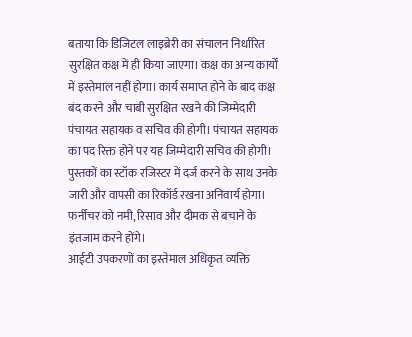बताया कि डिजिटल लाइब्रेरी का संचालन निर्धारित सुरक्षित कक्ष में ही किया जाएगा। कक्ष का अन्य कार्यों में इस्तेमाल नहीं होगा। कार्य समाप्त होने के बाद कक्ष बंद करने और चाबी सुरक्षित रखने की जिम्मेदारी पंचायत सहायक व सचिव की होगी। पंचायत सहायक का पद रिक्त होने पर यह जिम्मेदारी सचिव की होगी। पुस्तकों का स्टॉक रजिस्टर में दर्ज करने के साथ उनके जारी और वापसी का रिकॉर्ड रखना अनिवार्य होगा। फर्नीचर को नमी, रिसाव और दीमक से बचाने के इंतजाम करने होंगे।
आईटी उपकरणों का इस्तेमाल अधिकृत व्यक्ति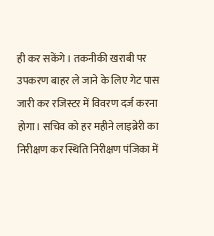ही कर सकेंगे। तकनीकी खराबी पर उपकरण बाहर ले जाने के लिए गेट पास जारी कर रजिस्टर में विवरण दर्ज करना होगा। सचिव को हर महीने लाइब्रेरी का निरीक्षण कर स्थिति निरीक्षण पंजिका में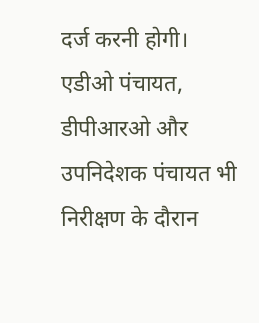दर्ज करनी होगी। एडीओ पंचायत, डीपीआरओ और उपनिदेशक पंचायत भी निरीक्षण के दौरान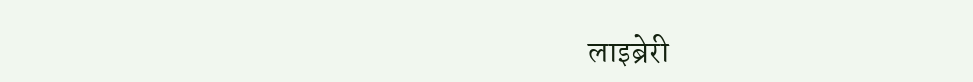लाइब्रेरी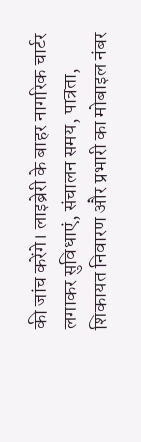की जांच करेंगे। लाइब्रेरी के बाहर नागरिक चार्टर लगाकर सुविधाएं, संचालन समय, पात्रता, शिकायत निवारण और प्रभारी का मोबाइल नंबर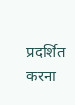प्रदर्शित करना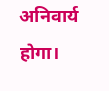अनिवार्य होगा।